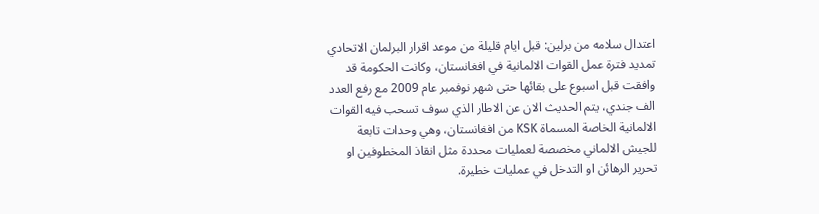اعتدال سلامه من برلين: قبل ايام قليلة من موعد اقرار البرلمان الاتحادي تمديد فترة عمل القوات الالمانية في افغانستان، وكانت الحكومة قد وافقت قبل اسبوع على بقائها حتى شهر نوفمبر عام 2009 مع رفع العدد الف جندي، يتم الحديث الان عن الاطار الذي سوف تسحب فيه القوات الالمانية الخاصة المسماة KSK من افغانستان، وهي وحدات تابعة للجيش الالماني مخصصة لعمليات محددة مثل انقاذ المخطوفين او تحرير الرهائن او التدخل في عمليات خطيرة.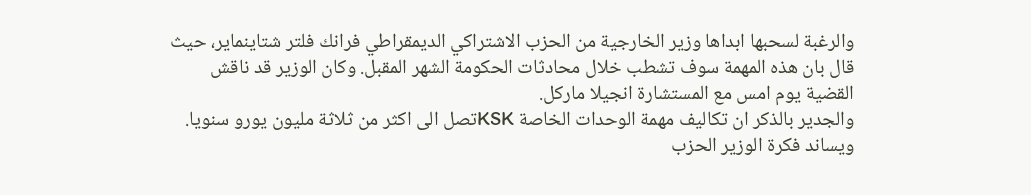والرغبة لسحبها ابداها وزير الخارجية من الحزب الاشتراكي الديمقراطي فرانك فلتر شتاينماير، حيث قال بان هذه المهمة سوف تشطب خلال محادثات الحكومة الشهر المقبل. وكان الوزير قد ناقش القضية يوم امس مع المستشارة انجيلا ماركل.
والجدير بالذكر ان تكاليف مهمة الوحدات الخاصة KSKتصل الى اكثر من ثلاثة مليون يورو سنويا.
ويساند فكرة الوزير الحزب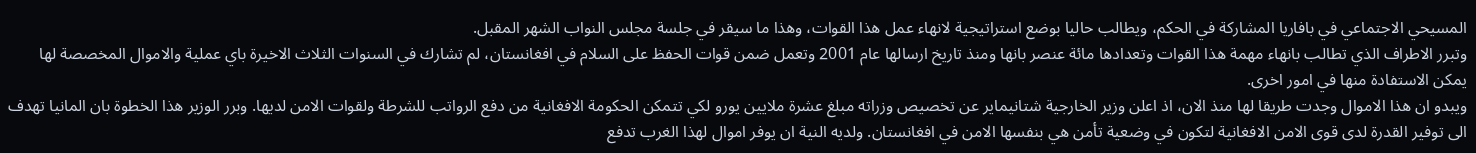المسيحي الاجتماعي في بافاريا المشاركة في الحكم، ويطالب حاليا بوضع استراتيجية لانهاء عمل هذا القوات، وهذا ما سيقر في جلسة مجلس النواب الشهر المقبل.
وتبرر الاطراف الذي تطالب بانهاء مهمة هذا القوات وتعدادها مائة عنصر بانها ومنذ تاريخ ارسالها عام 2001 وتعمل ضمن قوات الحفظ على السلام في افغانستان، لم تشارك في السنوات الثلاث الاخيرة باي عملية والاموال المخصصة لها يمكن الاستفادة منها في امور اخرى.
ويبدو ان هذا الاموال وجدت طريقا لها منذ الان، اذ اعلن وزير الخارجية شتانيماير عن تخصيص وزراته مبلغ عشرة ملايين يورو لكي تتمكن الحكومة الافغانية من دفع الرواتب للشرطة ولقوات الامن لديها. وبرر الوزير هذا الخطوة بان المانيا تهدف الى توفير القدرة لدى قوى الامن الافغانية لتكون في وضعية تأمن هي بنفسها الامن في افغانستان. ولديه النية ان يوفر اموال لهذا الغرب تدفع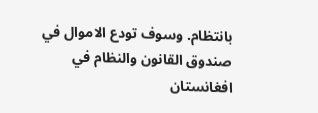بانتظام. وسوف تودع الاموال في صندوق القانون والنظام في افغانستان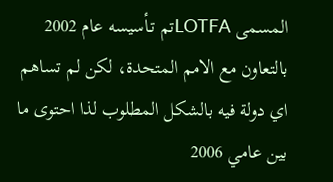المسمى LOTFAتم تـأسيسه عام 2002 بالتعاون مع الامم المتحدة، لكن لم تساهم اي دولة فيه بالشكل المطلوب لذا احتوى ما بين عامي 2006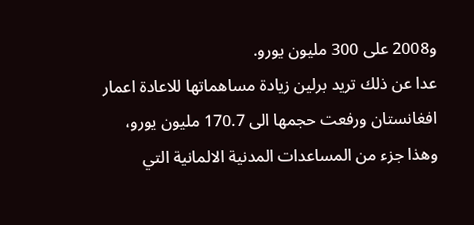و2008 على 300 مليون يورو.
عدا عن ذلك تريد برلين زيادة مساهماتها للاعادة اعمار افغانستان ورفعت حجمها الى 170.7 مليون يورو، وهذا جزء من المساعدات المدنية الالمانية التي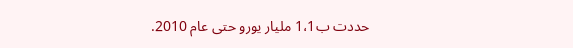حددت ب1،1 مليار يورو حتى عام 2010.